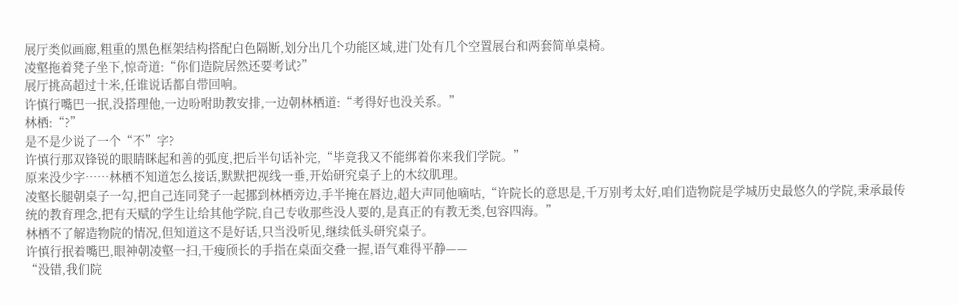展厅类似画廊,粗重的黑色框架结构搭配白色隔断,划分出几个功能区域,进门处有几个空置展台和两套简单桌椅。
凌壑拖着凳子坐下,惊奇道:“你们造院居然还要考试?”
展厅挑高超过十米,任谁说话都自带回响。
许慎行嘴巴一抿,没搭理他,一边吩咐助教安排,一边朝林栖道:“考得好也没关系。”
林栖:“?”
是不是少说了一个“不”字?
许慎行那双锋锐的眼睛眯起和善的弧度,把后半句话补完,“毕竟我又不能绑着你来我们学院。”
原来没少字……林栖不知道怎么接话,默默把视线一垂,开始研究桌子上的木纹肌理。
凌壑长腿朝桌子一勾,把自己连同凳子一起挪到林栖旁边,手半掩在唇边,超大声同他嘀咕,“许院长的意思是,千万别考太好,咱们造物院是学城历史最悠久的学院,秉承最传统的教育理念,把有天赋的学生让给其他学院,自己专收那些没人要的,是真正的有教无类,包容四海。”
林栖不了解造物院的情况,但知道这不是好话,只当没听见,继续低头研究桌子。
许慎行抿着嘴巴,眼神朝凌壑一扫,干瘦颀长的手指在桌面交叠一握,语气难得平静——
“没错,我们院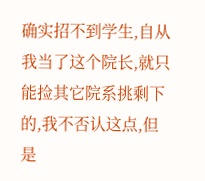确实招不到学生,自从我当了这个院长,就只能捡其它院系挑剩下的,我不否认这点,但是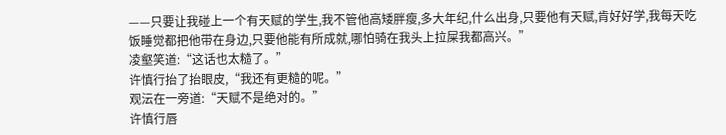——只要让我碰上一个有天赋的学生,我不管他高矮胖瘦,多大年纪,什么出身,只要他有天赋,肯好好学,我每天吃饭睡觉都把他带在身边,只要他能有所成就,哪怕骑在我头上拉屎我都高兴。”
凌壑笑道:“这话也太糙了。”
许慎行抬了抬眼皮,“我还有更糙的呢。”
观沄在一旁道:“天赋不是绝对的。”
许慎行唇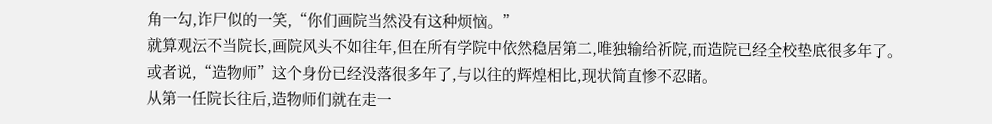角一勾,诈尸似的一笑,“你们画院当然没有这种烦恼。”
就算观沄不当院长,画院风头不如往年,但在所有学院中依然稳居第二,唯独输给祈院,而造院已经全校垫底很多年了。
或者说,“造物师”这个身份已经没落很多年了,与以往的辉煌相比,现状简直惨不忍睹。
从第一任院长往后,造物师们就在走一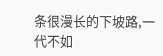条很漫长的下坡路,一代不如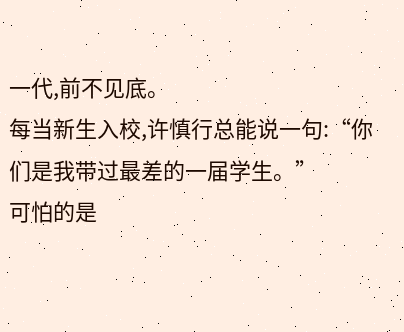一代,前不见底。
每当新生入校,许慎行总能说一句:“你们是我带过最差的一届学生。”
可怕的是